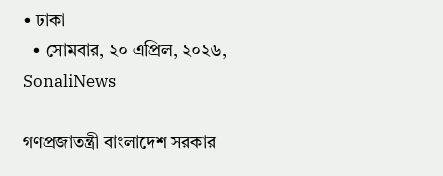• ঢাকা
  • সোমবার, ২০ এপ্রিল, ২০২৬,
SonaliNews

গণপ্রজাতন্ত্রী বাংলাদেশ সরকার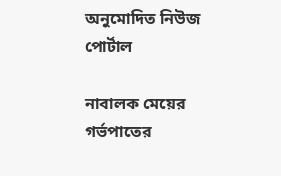অনুমোদিত নিউজ পোর্টাল

নাবালক মেয়ের গর্ভপাতের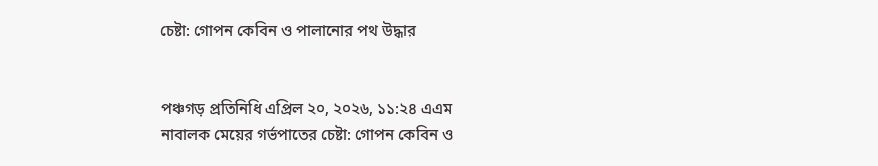চেষ্টা: গোপন কেবিন ও পালানোর পথ উদ্ধার


পঞ্চগড় প্রতিনিধি এপ্রিল ২০, ২০২৬, ১১:২৪ এএম
নাবালক মেয়ের গর্ভপাতের চেষ্টা: গোপন কেবিন ও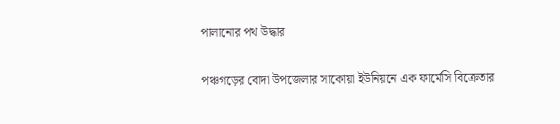পালানোর পথ উদ্ধার

পঞ্চগড়ের বোদা উপজেলার সাকোয়া ইউনিয়নে এক ফার্মেসি বিক্রেতার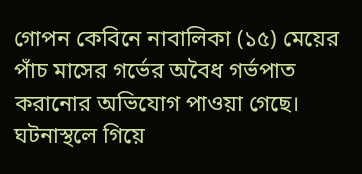গোপন কেবিনে নাবালিকা (১৫) মেয়ের পাঁচ মাসের গর্ভের অবৈধ গর্ভপাত করানোর অভিযোগ পাওয়া গেছে। ঘটনাস্থলে গিয়ে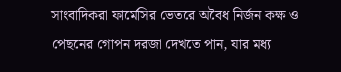সাংবাদিকরা ফার্মেসির ভেতরে অবৈধ নির্জন কক্ষ ও পেছনের গোপন দরজা দেখতে পান, যার মধ্য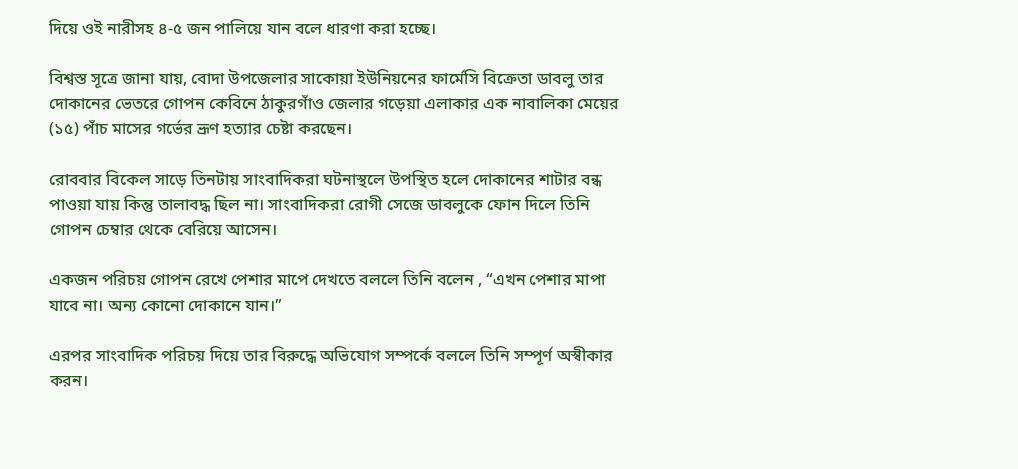দিয়ে ওই নারীসহ ৪-৫ জন পালিয়ে যান বলে ধারণা করা হচ্ছে।

বিশ্বস্ত সূত্রে জানা যায়, বোদা উপজেলার সাকোয়া ইউনিয়নের ফার্মেসি বিক্রেতা ডাবলু তার দোকানের ভেতরে গোপন কেবিনে ঠাকুরগাঁও জেলার গড়েয়া এলাকার এক নাবালিকা মেয়ের (১৫) পাঁচ মাসের গর্ভের ভ্রূণ হত্যার চেষ্টা করছেন।

রোববার বিকেল সাড়ে তিনটায় সাংবাদিকরা ঘটনাস্থলে উপস্থিত হলে দোকানের শাটার বন্ধ পাওয়া যায় কিন্তু তালাবদ্ধ ছিল না। সাংবাদিকরা রোগী সেজে ডাবলুকে ফোন দিলে তিনি গোপন চেম্বার থেকে বেরিয়ে আসেন।

একজন পরিচয় গোপন রেখে পেশার মাপে দেখতে বললে তিনি বলেন , “এখন পেশার মাপা যাবে না। অন্য কোনো দোকানে যান।”

এরপর সাংবাদিক পরিচয় দিয়ে তার বিরুদ্ধে অভিযোগ সম্পর্কে বললে তিনি সম্পূর্ণ অস্বীকার করন।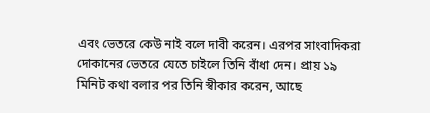এবং ভেতরে কেউ নাই বলে দাবী করেন। এরপর সাংবাদিকরা দোকানের ভেতরে যেতে চাইলে তিনি বাঁধা দেন। প্রায় ১৯ মিনিট কথা বলার পর তিনি স্বীকার করেন, আছে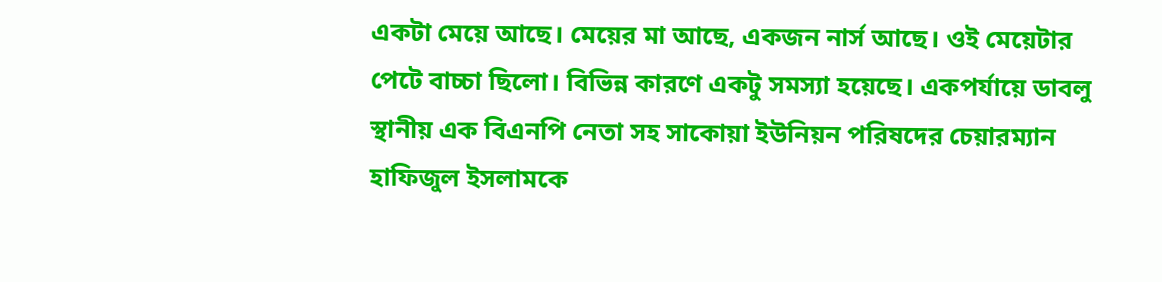একটা মেয়ে আছে। মেয়ের মা আছে, একজন নার্স আছে। ওই মেয়েটার পেটে বাচ্চা ছিলো। বিভিন্ন কারণে একটু সমস্যা হয়েছে। একপর্যায়ে ডাবলু স্থানীয় এক বিএনপি নেতা সহ সাকোয়া ইউনিয়ন পরিষদের চেয়ারম্যান হাফিজুল ইসলামকে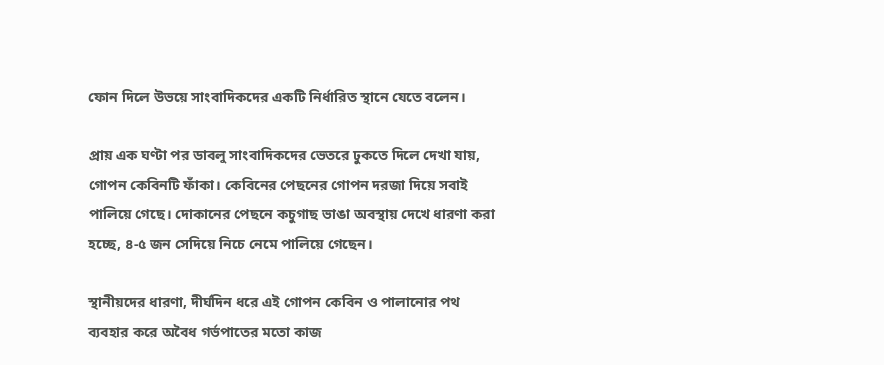ফোন দিলে উভয়ে সাংবাদিকদের একটি নির্ধারিত স্থানে যেতে বলেন।

প্রায় এক ঘণ্টা পর ডাবলু সাংবাদিকদের ভেতরে ঢুকতে দিলে দেখা যায়, গোপন কেবিনটি ফাঁকা। কেবিনের পেছনের গোপন দরজা দিয়ে সবাই পালিয়ে গেছে। দোকানের পেছনে কচুগাছ ভাঙা অবস্থায় দেখে ধারণা করা হচ্ছে, ৪-৫ জন সেদিয়ে নিচে নেমে পালিয়ে গেছেন।

স্থানীয়দের ধারণা, দীর্ঘদিন ধরে এই গোপন কেবিন ও পালানোর পথ ব্যবহার করে অবৈধ গর্ভপাতের মতো কাজ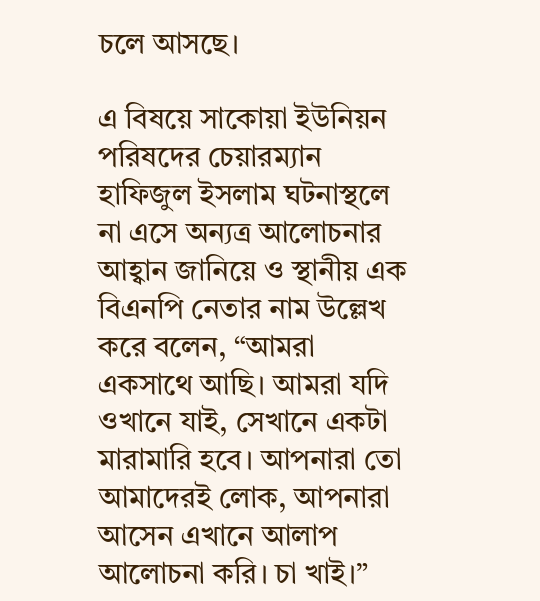চলে আসছে।

এ বিষয়ে সাকোয়া ইউনিয়ন পরিষদের চেয়ারম্যান হাফিজুল ইসলাম ঘটনাস্থলে না এসে অন্যত্র আলোচনার আহ্বান জানিয়ে ও স্থানীয় এক বিএনপি নেতার নাম উল্লেখ করে বলেন, “আমরা একসাথে আছি। আমরা যদি ওখানে যাই, সেখানে একটা মারামারি হবে। আপনারা তো আমাদেরই লোক, আপনারা আসেন এখানে আলাপ আলোচনা করি। চা খাই।”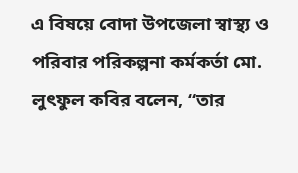এ বিষয়ে বোদা উপজেলা স্বাস্থ্য ও পরিবার পরিকল্পনা কর্মকর্তা মো. লুৎফুল কবির বলেন, “তার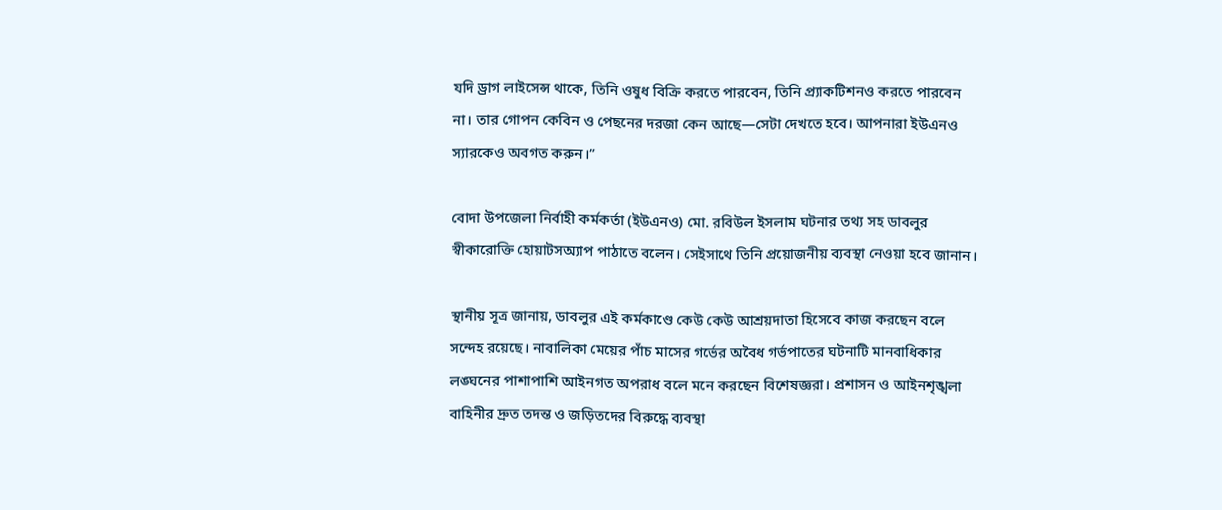যদি ড্রাগ লাইসেন্স থাকে, তিনি ওষুধ বিক্রি করতে পারবেন, তিনি প্র্যাকটিশনও করতে পারবেন না। তার গোপন কেবিন ও পেছনের দরজা কেন আছে—সেটা দেখতে হবে। আপনারা ইউএনও স্যারকেও অবগত করুন।”

বোদা উপজেলা নির্বাহী কর্মকর্তা (ইউএনও) মো. রবিউল ইসলাম ঘটনার তথ্য সহ ডাবলুর স্বীকারোক্তি হোয়াটসঅ্যাপ পাঠাতে বলেন। সেইসাথে তিনি প্রয়োজনীয় ব্যবস্থা নেওয়া হবে জানান।

স্থানীয় সূত্র জানায়, ডাবলুর এই কর্মকাণ্ডে কেউ কেউ আশ্রয়দাতা হিসেবে কাজ করছেন বলে সন্দেহ রয়েছে। নাবালিকা মেয়ের পাঁচ মাসের গর্ভের অবৈধ গর্ভপাতের ঘটনাটি মানবাধিকার লঙ্ঘনের পাশাপাশি আইনগত অপরাধ বলে মনে করছেন বিশেষজ্ঞরা। প্রশাসন ও আইনশৃঙ্খলা বাহিনীর দ্রুত তদন্ত ও জড়িতদের বিরুদ্ধে ব্যবস্থা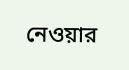নেওয়ার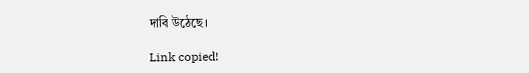দাবি উঠেছে।

Link copied!